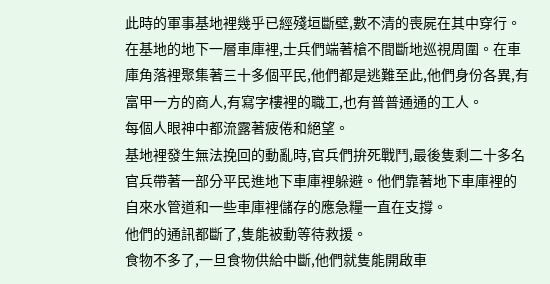此時的軍事基地裡幾乎已經殘垣斷壁,數不清的喪屍在其中穿行。
在基地的地下一層車庫裡,士兵們端著槍不間斷地巡視周圍。在車庫角落裡聚集著三十多個平民,他們都是逃難至此,他們身份各異,有富甲一方的商人,有寫字樓裡的職工,也有普普通通的工人。
每個人眼神中都流露著疲倦和絕望。
基地裡發生無法挽回的動亂時,官兵們拚死戰鬥,最後隻剩二十多名官兵帶著一部分平民進地下車庫裡躲避。他們靠著地下車庫裡的自來水管道和一些車庫裡儲存的應急糧一直在支撐。
他們的通訊都斷了,隻能被動等待救援。
食物不多了,一旦食物供給中斷,他們就隻能開啟車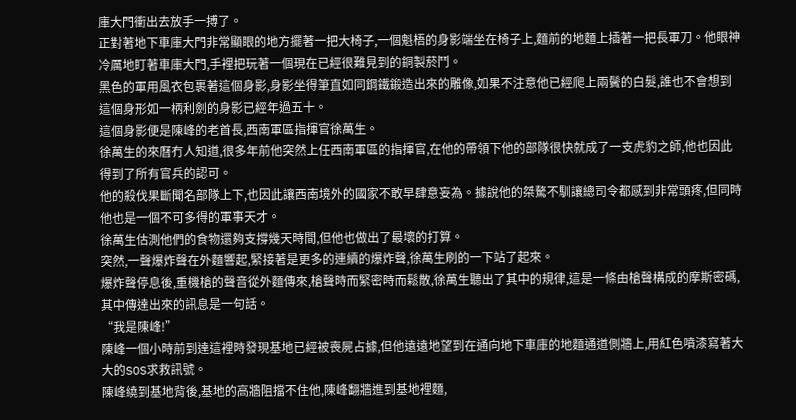庫大門衝出去放手一搏了。
正對著地下車庫大門非常顯眼的地方擺著一把大椅子,一個魁梧的身影端坐在椅子上,麵前的地麵上插著一把長軍刀。他眼神冷厲地盯著車庫大門,手裡把玩著一個現在已經很難見到的銅製菸鬥。
黑色的軍用風衣包裹著這個身影,身影坐得筆直如同鋼鐵鍛造出來的雕像,如果不注意他已經爬上兩鬢的白髮,誰也不會想到這個身形如一柄利劍的身影已經年過五十。
這個身影便是陳峰的老首長,西南軍區指揮官徐萬生。
徐萬生的來曆冇人知道,很多年前他突然上任西南軍區的指揮官,在他的帶領下他的部隊很快就成了一支虎豹之師,他也因此得到了所有官兵的認可。
他的殺伐果斷聞名部隊上下,也因此讓西南境外的國家不敢早肆意妄為。據說他的桀驁不馴讓總司令都感到非常頭疼,但同時他也是一個不可多得的軍事天才。
徐萬生估測他們的食物還夠支撐幾天時間,但他也做出了最壞的打算。
突然,一聲爆炸聲在外麵響起,緊接著是更多的連續的爆炸聲,徐萬生刷的一下站了起來。
爆炸聲停息後,重機槍的聲音從外麵傳來,槍聲時而緊密時而鬆散,徐萬生聽出了其中的規律,這是一條由槍聲構成的摩斯密碼,其中傳達出來的訊息是一句話。
“我是陳峰!”
陳峰一個小時前到達這裡時發現基地已經被喪屍占據,但他遠遠地望到在通向地下車庫的地麵通道側牆上,用紅色噴漆寫著大大的SOS求救訊號。
陳峰繞到基地背後,基地的高牆阻擋不住他,陳峰翻牆進到基地裡麵,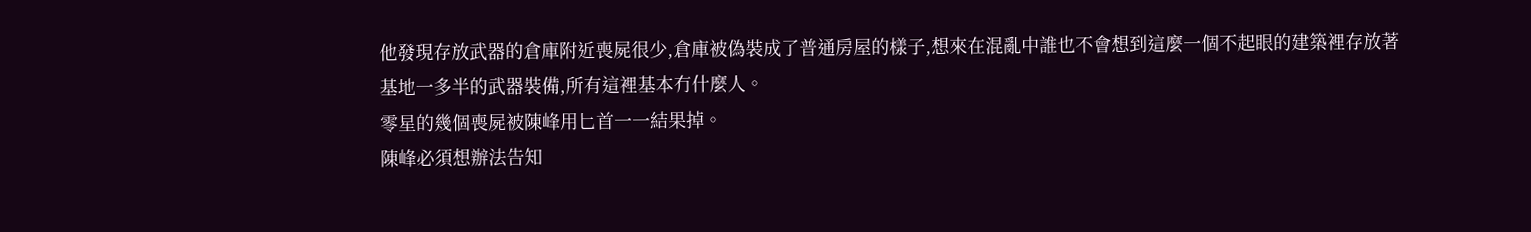他發現存放武器的倉庫附近喪屍很少,倉庫被偽裝成了普通房屋的樣子,想來在混亂中誰也不會想到這麼一個不起眼的建築裡存放著基地一多半的武器裝備,所有這裡基本冇什麼人。
零星的幾個喪屍被陳峰用匕首一一結果掉。
陳峰必須想辦法告知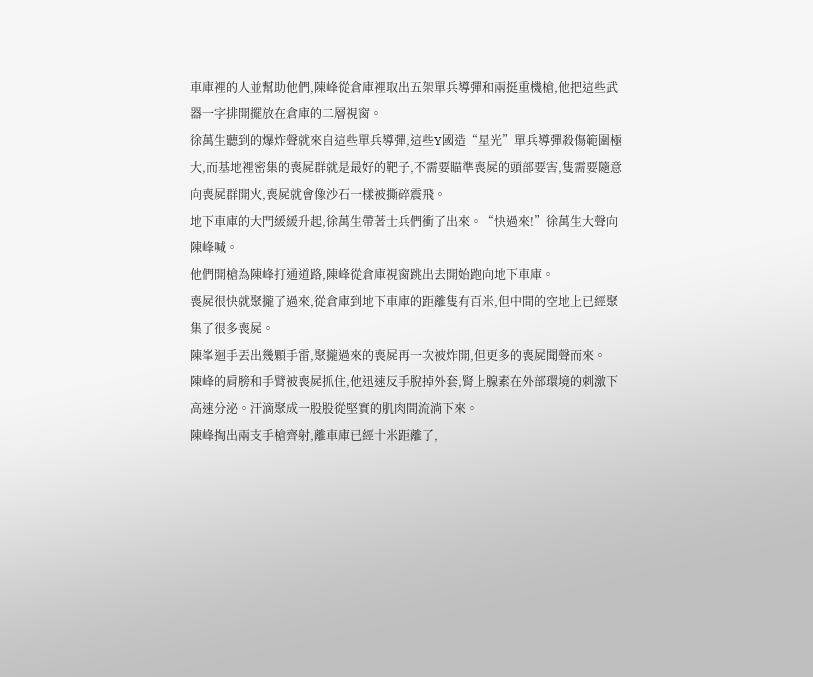車庫裡的人並幫助他們,陳峰從倉庫裡取出五架單兵導彈和兩挺重機槍,他把這些武器一字排開擺放在倉庫的二層視窗。
徐萬生聽到的爆炸聲就來自這些單兵導彈,這些Y國造“星光”單兵導彈殺傷範圍極大,而基地裡密集的喪屍群就是最好的靶子,不需要瞄準喪屍的頭部要害,隻需要隨意向喪屍群開火,喪屍就會像沙石一樣被撕碎震飛。
地下車庫的大門緩緩升起,徐萬生帶著士兵們衝了出來。“快過來!”徐萬生大聲向陳峰喊。
他們開槍為陳峰打通道路,陳峰從倉庫視窗跳出去開始跑向地下車庫。
喪屍很快就聚攏了過來,從倉庫到地下車庫的距離隻有百米,但中間的空地上已經聚集了很多喪屍。
陳峯迴手丟出幾顆手雷,聚攏過來的喪屍再一次被炸開,但更多的喪屍聞聲而來。
陳峰的肩膀和手臂被喪屍抓住,他迅速反手脫掉外套,腎上腺素在外部環境的刺激下高速分泌。汗滴聚成一股股從堅實的肌肉間流淌下來。
陳峰掏出兩支手槍齊射,離車庫已經十米距離了,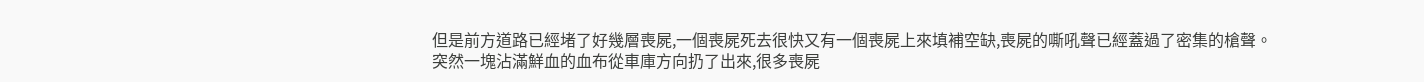但是前方道路已經堵了好幾層喪屍,一個喪屍死去很快又有一個喪屍上來填補空缺,喪屍的嘶吼聲已經蓋過了密集的槍聲。
突然一塊沾滿鮮血的血布從車庫方向扔了出來,很多喪屍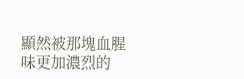顯然被那塊血腥味更加濃烈的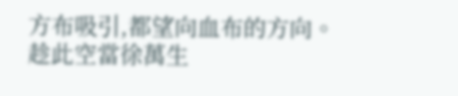方布吸引,都望向血布的方向。
趁此空當徐萬生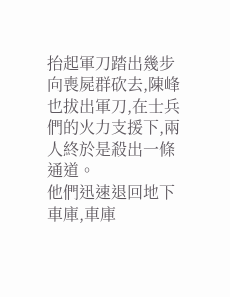抬起軍刀踏出幾步向喪屍群砍去,陳峰也拔出軍刀,在士兵們的火力支援下,兩人終於是殺出一條通道。
他們迅速退回地下車庫,車庫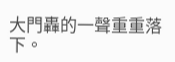大門轟的一聲重重落下。